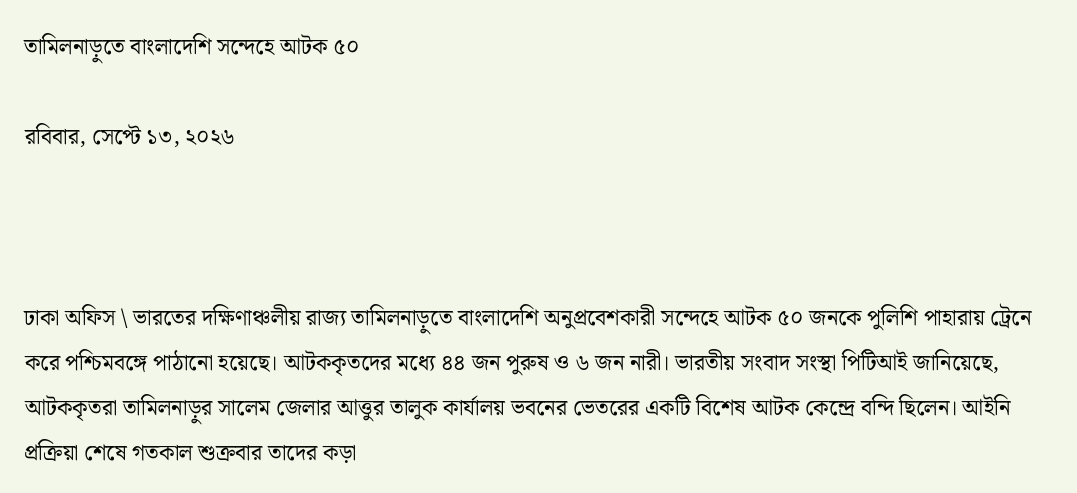তামিলনাড়ুতে বাংলাদেশি সন্দেহে আটক ৫০

রবিবার, সেপ্টে ১৩, ২০২৬



ঢাকা অফিস \ ভারতের দক্ষিণাঞ্চলীয় রাজ্য তামিলনাড়ুতে বাংলাদেশি অনুপ্রবেশকারী সন্দেহে আটক ৫০ জনকে পুলিশি পাহারায় ট্রেনে করে পশ্চিমবঙ্গে পাঠানো হয়েছে। আটককৃতদের মধ্যে ৪৪ জন পুরুষ ও ৬ জন নারী। ভারতীয় সংবাদ সংস্থা পিটিআই জানিয়েছে, আটককৃতরা তামিলনাড়ুর সালেম জেলার আত্তুর তালুক কার্যালয় ভবনের ভেতরের একটি বিশেষ আটক কেন্দ্রে বন্দি ছিলেন। আইনি প্রক্রিয়া শেষে গতকাল শুক্রবার তাদের কড়া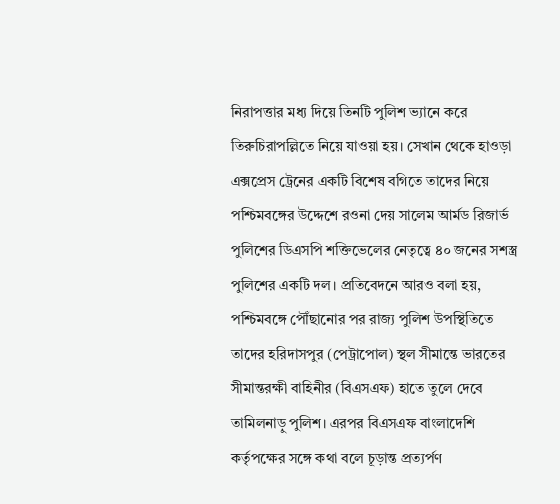নিরাপত্তার মধ্য দিয়ে তিনটি পুলিশ ভ্যানে করে তিরুচিরাপল্লিতে নিয়ে যাওয়া হয়। সেখান থেকে হাওড়া এক্সপ্রেস ট্রেনের একটি বিশেষ বগিতে তাদের নিয়ে পশ্চিমবঙ্গের উদ্দেশে রওনা দেয় সালেম আর্মড রিজার্ভ পুলিশের ডিএসপি শক্তিভেলের নেতৃত্বে ৪০ জনের সশস্ত্র পুলিশের একটি দল। প্রতিবেদনে আরও বলা হয়, পশ্চিমবঙ্গে পৌঁছানোর পর রাজ্য পুলিশ উপস্থিতিতে তাদের হরিদাসপুর (পেট্রাপোল) স্থল সীমান্তে ভারতের সীমান্তরক্ষী বাহিনীর (বিএসএফ) হাতে তুলে দেবে তামিলনাড়ু পুলিশ। এরপর বিএসএফ বাংলাদেশি কর্তৃপক্ষের সঙ্গে কথা বলে চূড়ান্ত প্রত্যর্পণ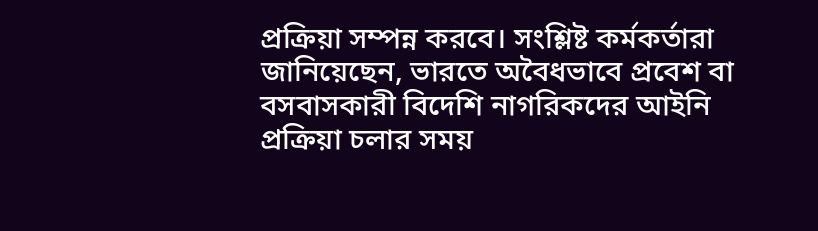প্রক্রিয়া সম্পন্ন করবে। সংশ্লিষ্ট কর্মকর্তারা জানিয়েছেন, ভারতে অবৈধভাবে প্রবেশ বা বসবাসকারী বিদেশি নাগরিকদের আইনি প্রক্রিয়া চলার সময়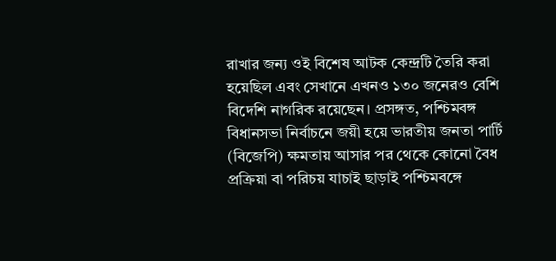রাখার জন্য ওই বিশেষ আটক কেন্দ্রটি তৈরি করা হয়েছিল এবং সেখানে এখনও ১৩০ জনেরও বেশি বিদেশি নাগরিক রয়েছেন। প্রসঙ্গত, পশ্চিমবঙ্গ বিধানসভা নির্বাচনে জয়ী হয়ে ভারতীয় জনতা পার্টি (বিজেপি) ক্ষমতায় আসার পর থেকে কোনো বৈধ প্রক্রিয়া বা পরিচয় যাচাই ছাড়াই পশ্চিমবঙ্গে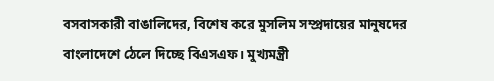বসবাসকারী বাঙালিদের, বিশেষ করে মুসলিম সম্প্রদায়ের মানুষদের বাংলাদেশে ঠেলে দিচ্ছে বিএসএফ। মুখ্যমন্ত্রী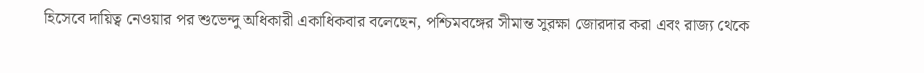হিসেবে দায়িত্ব নেওয়ার পর শুভেন্দু অধিকারী একাধিকবার বলেছেন, পশ্চিমবঙ্গের সীমান্ত সুরক্ষা জোরদার করা এবং রাজ্য থেকে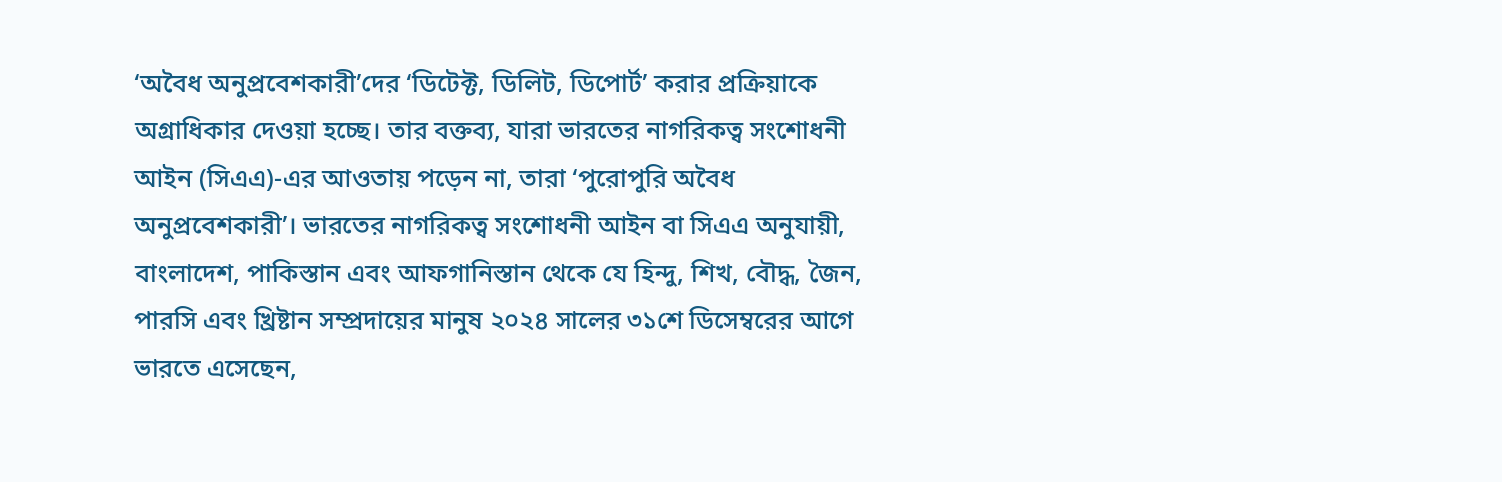‘অবৈধ অনুপ্রবেশকারী’দের ‘ডিটেক্ট, ডিলিট, ডিপোর্ট’ করার প্রক্রিয়াকে অগ্রাধিকার দেওয়া হচ্ছে। তার বক্তব্য, যারা ভারতের নাগরিকত্ব সংশোধনী আইন (সিএএ)-এর আওতায় পড়েন না, তারা ‘পুরোপুরি অবৈধ অনুপ্রবেশকারী’। ভারতের নাগরিকত্ব সংশোধনী আইন বা সিএএ অনুযায়ী, বাংলাদেশ, পাকিস্তান এবং আফগানিস্তান থেকে যে হিন্দু, শিখ, বৌদ্ধ, জৈন, পারসি এবং খ্রিষ্টান সম্প্রদায়ের মানুষ ২০২৪ সালের ৩১শে ডিসেম্বরের আগে ভারতে এসেছেন,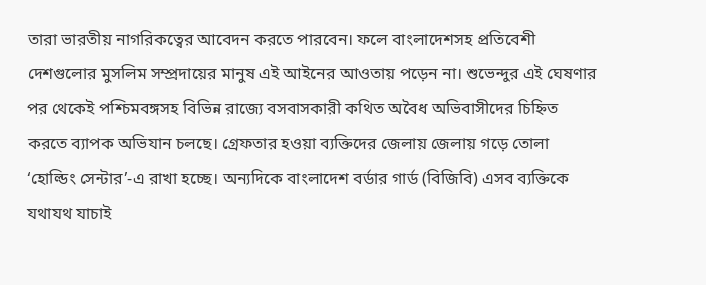তারা ভারতীয় নাগরিকত্বের আবেদন করতে পারবেন। ফলে বাংলাদেশসহ প্রতিবেশী দেশগুলোর মুসলিম সম্প্রদায়ের মানুষ এই আইনের আওতায় পড়েন না। শুভেন্দুর এই ঘেষণার পর থেকেই পশ্চিমবঙ্গসহ বিভিন্ন রাজ্যে বসবাসকারী কথিত অবৈধ অভিবাসীদের চিহ্নিত করতে ব্যাপক অভিযান চলছে। গ্রেফতার হওয়া ব্যক্তিদের জেলায় জেলায় গড়ে তোলা ‘হোল্ডিং সেন্টার’-এ রাখা হচ্ছে। অন্যদিকে বাংলাদেশ বর্ডার গার্ড (বিজিবি) এসব ব্যক্তিকে যথাযথ যাচাই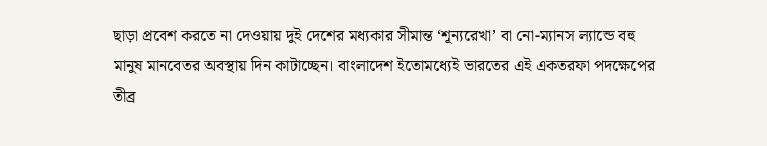ছাড়া প্রবেশ করতে না দেওয়ায় দুই দেশের মধ্যকার সীমান্ত ‘শূন্যরেখা’ বা নো-ম্যানস ল্যান্ডে বহু মানুষ মানবেতর অবস্থায় দিন কাটাচ্ছেন। বাংলাদেশ ইতোমধ্যেই ভারতের এই একতরফা পদক্ষেপের তীব্র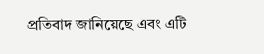প্রতিবাদ জানিয়েছে এবং এটি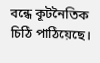বন্ধে কূটনৈতিক চিঠি পাঠিয়েছে।